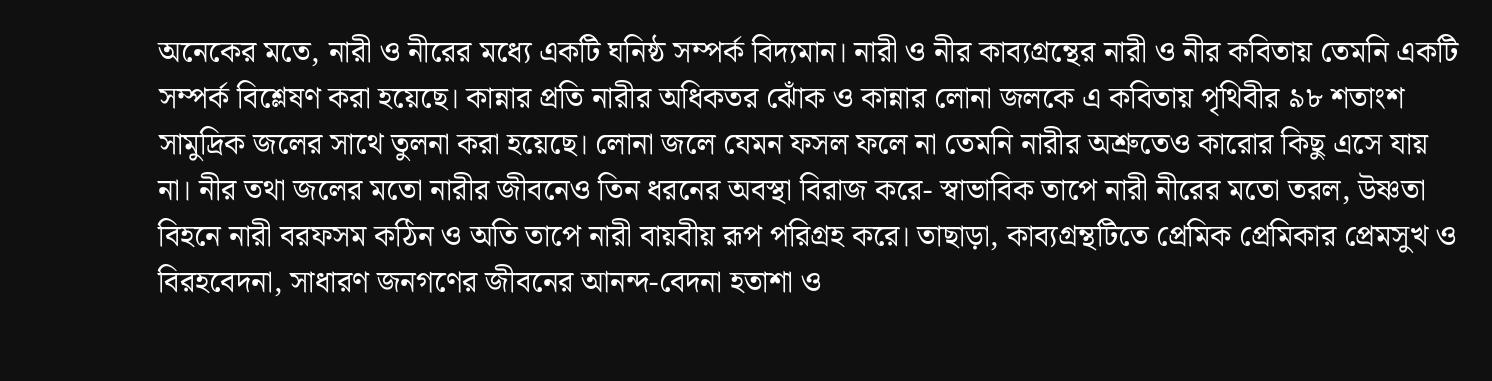অনেকের মতে, নারী ও নীরের মধ্যে একটি ঘনিষ্ঠ সম্পর্ক বিদ্যমান। নারী ও নীর কাব্যগ্রন্থের নারী ও নীর কবিতায় তেমনি একটি সম্পর্ক বিশ্লেষণ করা হয়েছে। কান্নার প্রতি নারীর অধিকতর ঝোঁক ও কান্নার লোনা জলকে এ কবিতায় পৃথিবীর ৯৮ শতাংশ সামুদ্রিক জলের সাথে তুলনা করা হয়েছে। লোনা জলে যেমন ফসল ফলে না তেমনি নারীর অশ্রুতেও কারোর কিছু এসে যায় না। নীর তথা জলের মতো নারীর জীবনেও তিন ধরনের অবস্থা বিরাজ করে- স্বাভাবিক তাপে নারী নীরের মতো তরল, উষ্ণতা বিহনে নারী বরফসম কঠিন ও অতি তাপে নারী বায়বীয় রূপ পরিগ্রহ করে। তাছাড়া, কাব্যগ্রন্থটিতে প্রেমিক প্রেমিকার প্রেমসুখ ও বিরহবেদনা, সাধারণ জনগণের জীবনের আনন্দ-বেদনা হতাশা ও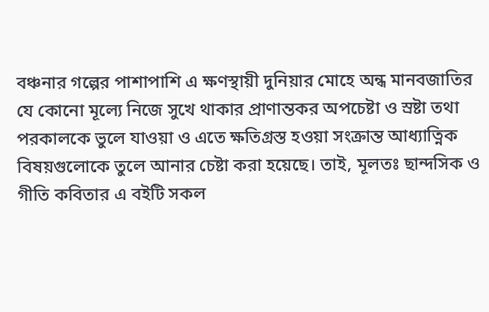বঞ্চনার গল্পের পাশাপাশি এ ক্ষণস্থায়ী দুনিয়ার মোহে অন্ধ মানবজাতির যে কোনো মূল্যে নিজে সুখে থাকার প্রাণান্তকর অপচেষ্টা ও স্রষ্টা তথা পরকালকে ভুলে যাওয়া ও এতে ক্ষতিগ্রস্ত হওয়া সংক্রান্ত আধ্যাত্নিক বিষয়গুলোকে তুলে আনার চেষ্টা করা হয়েছে। তাই, মূলতঃ ছান্দসিক ও গীতি কবিতার এ বইটি সকল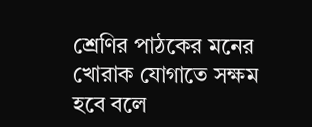শ্রেণির পাঠকের মনের খোরাক যোগাতে সক্ষম হবে বলে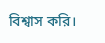বিশ্বাস করি।